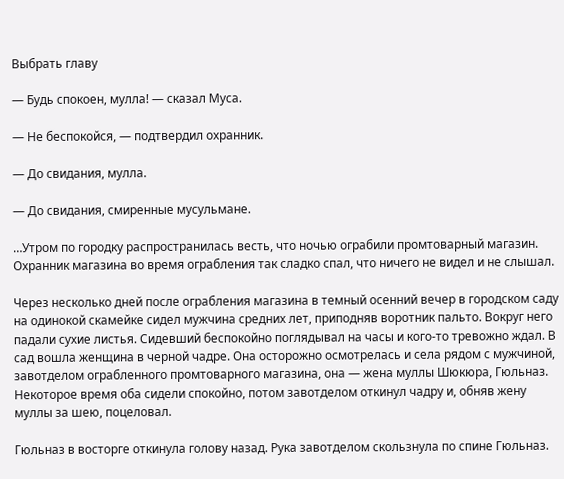Выбрать главу

— Будь спокоен, мулла! — сказал Муса.

— Не беспокойся, — подтвердил охранник.

— До свидания, мулла.

— До свидания, смиренные мусульмане.

…Утром по городку распространилась весть, что ночью ограбили промтоварный магазин. Охранник магазина во время ограбления так сладко спал, что ничего не видел и не слышал.

Через несколько дней после ограбления магазина в темный осенний вечер в городском саду на одинокой скамейке сидел мужчина средних лет, приподняв воротник пальто. Вокруг него падали сухие листья. Сидевший беспокойно поглядывал на часы и кого-то тревожно ждал. В сад вошла женщина в черной чадре. Она осторожно осмотрелась и села рядом с мужчиной, завотделом ограбленного промтоварного магазина, она — жена муллы Шюкюра, Гюльназ. Некоторое время оба сидели спокойно, потом завотделом откинул чадру и, обняв жену муллы за шею, поцеловал.

Гюльназ в восторге откинула голову назад. Рука завотделом скользнула по спине Гюльназ.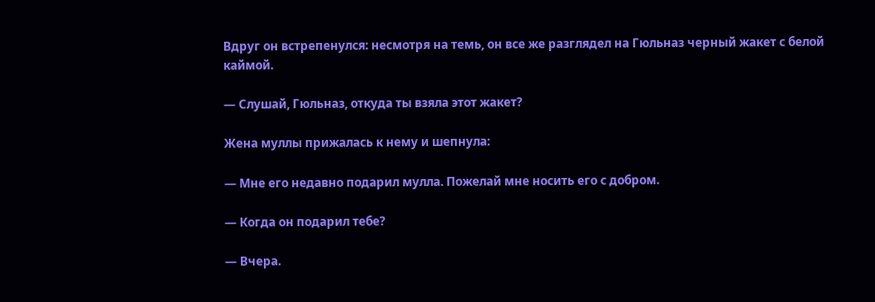Вдруг он встрепенулся: несмотря на темь, он все же разглядел на Гюльназ черный жакет с белой каймой.

— Слушай, Гюльназ, откуда ты взяла этот жакет?

Жена муллы прижалась к нему и шепнула:

— Мне его недавно подарил мулла. Пожелай мне носить его с добром.

— Когда он подарил тебе?

— Вчера.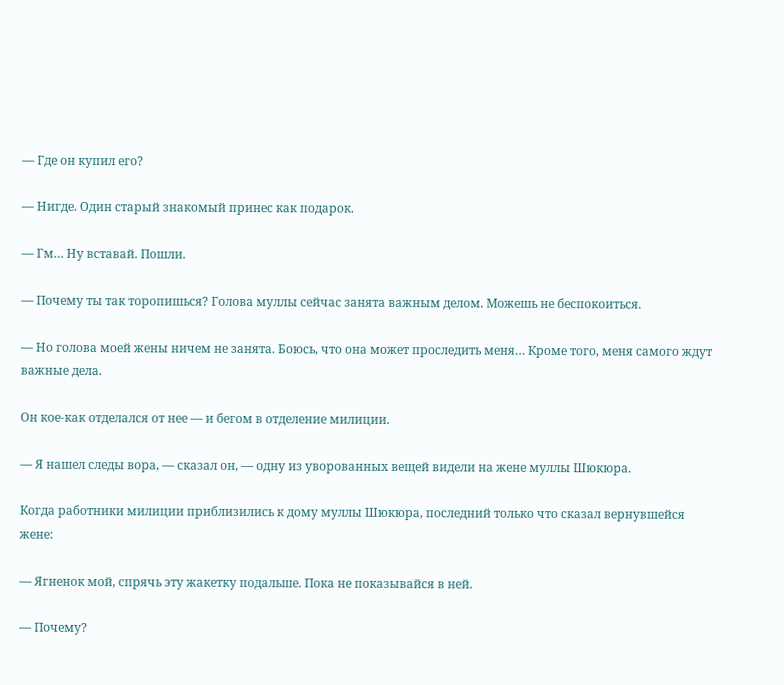— Где он купил его?

— Нигде. Один старый знакомый принес как подарок.

— Гм… Ну вставай. Пошли.

— Почему ты так торопишься? Голова муллы сейчас занята важным делом. Можешь не беспокоиться.

— Но голова моей жены ничем не занята. Боюсь, что она может проследить меня… Кроме того, меня самого ждут важные дела.

Он кое-как отделался от нее — и бегом в отделение милиции.

— Я нашел следы вора, — сказал он, — одну из уворованных вещей видели на жене муллы Шюкюра.

Когда работники милиции приблизились к дому муллы Шюкюра, последний только что сказал вернувшейся жене:

— Ягненок мой, спрячь эту жакетку подальше. Пока не показывайся в ней.

— Почему?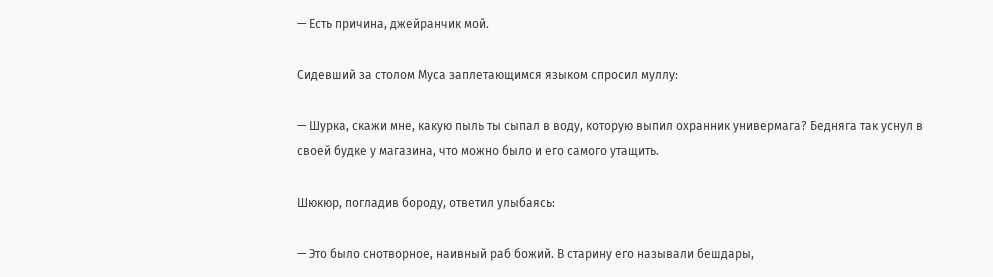— Есть причина, джейранчик мой.

Сидевший за столом Муса заплетающимся языком спросил муллу:

— Шурка, скажи мне, какую пыль ты сыпал в воду, которую выпил охранник универмага? Бедняга так уснул в своей будке у магазина, что можно было и его самого утащить.

Шюкюр, погладив бороду, ответил улыбаясь:

— Это было снотворное, наивный раб божий. В старину его называли бешдары,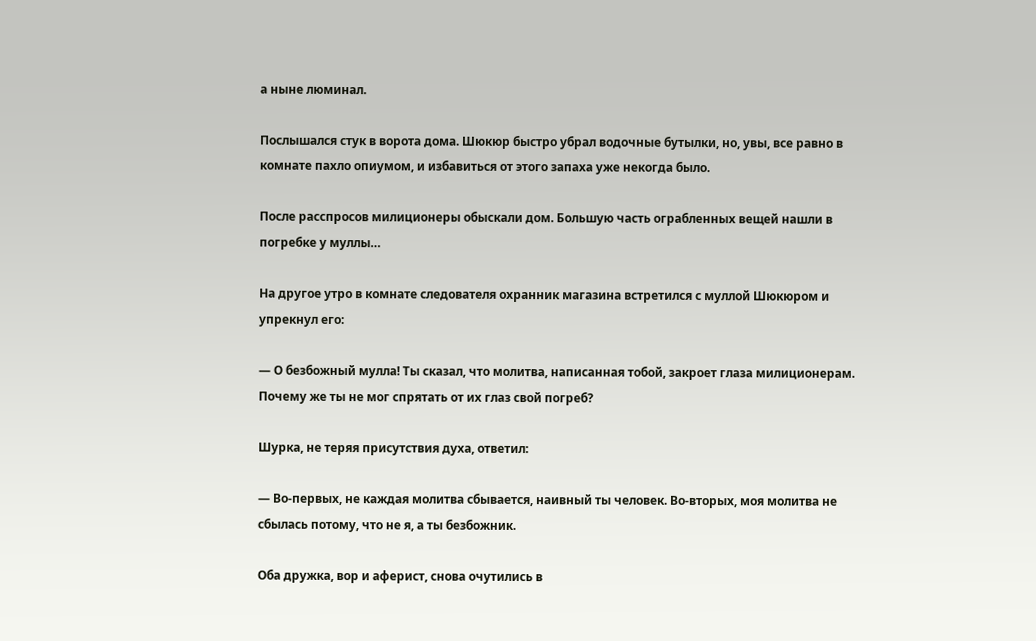а ныне люминал.

Послышался стук в ворота дома. Шюкюр быстро убрал водочные бутылки, но, увы, все равно в комнате пахло опиумом, и избавиться от этого запаха уже некогда было.

После расспросов милиционеры обыскали дом. Большую часть ограбленных вещей нашли в погребке у муллы…

На другое утро в комнате следователя охранник магазина встретился с муллой Шюкюром и упрекнул его:

— О безбожный мулла! Ты сказал, что молитва, написанная тобой, закроет глаза милиционерам. Почему же ты не мог спрятать от их глаз свой погреб?

Шурка, не теряя присутствия духа, ответил:

— Во-первых, не каждая молитва сбывается, наивный ты человек. Во-вторых, моя молитва не сбылась потому, что не я, а ты безбожник.

Оба дружка, вор и аферист, снова очутились в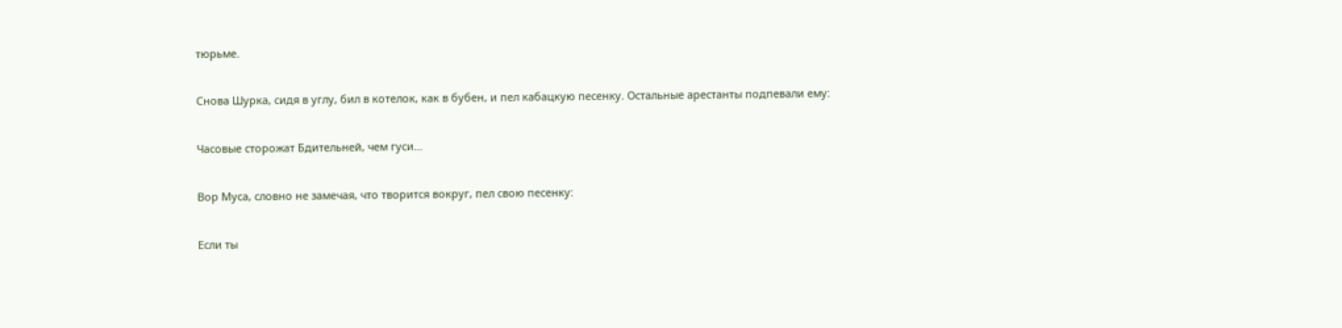тюрьме.

Снова Шурка, сидя в углу, бил в котелок, как в бубен, и пел кабацкую песенку. Остальные арестанты подпевали ему:

Часовые сторожат Бдительней, чем гуси…

Вор Муса, словно не замечая, что творится вокруг, пел свою песенку:

Если ты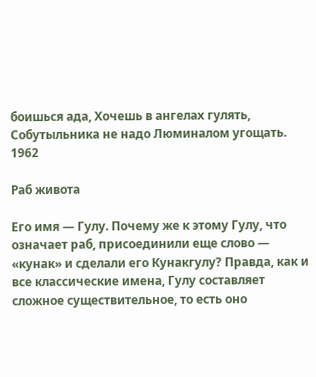боишься ада, Хочешь в ангелах гулять, Собутыльника не надо Люминалом угощать.
1962

Раб живота

Его имя — Гулу. Почему же к этому Гулу, что означает раб, присоединили еще слово — «кунак» и сделали его Кунакгулу? Правда, как и все классические имена, Гулу составляет сложное существительное, то есть оно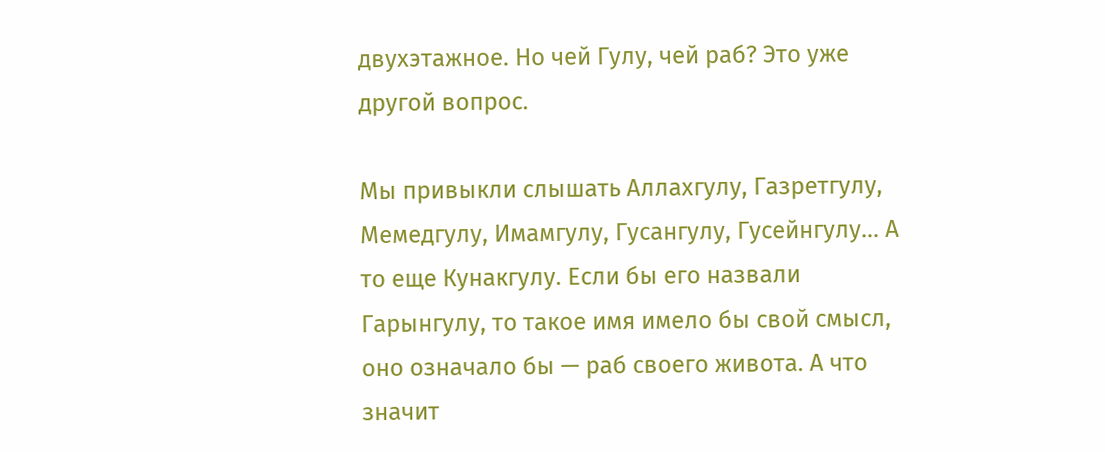двухэтажное. Но чей Гулу, чей раб? Это уже другой вопрос.

Мы привыкли слышать Аллахгулу, Газретгулу, Мемедгулу, Имамгулу, Гусангулу, Гусейнгулу… А то еще Кунакгулу. Если бы его назвали Гарынгулу, то такое имя имело бы свой смысл, оно означало бы — раб своего живота. А что значит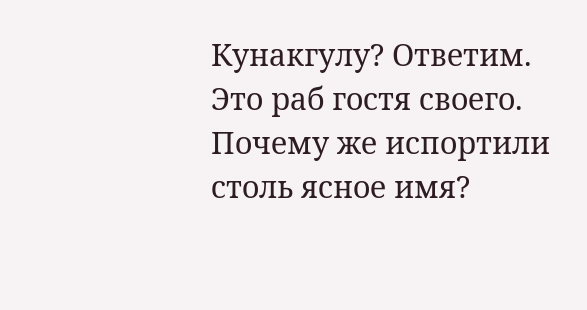Кунакгулу? Ответим. Это раб гостя своего. Почему же испортили столь ясное имя?